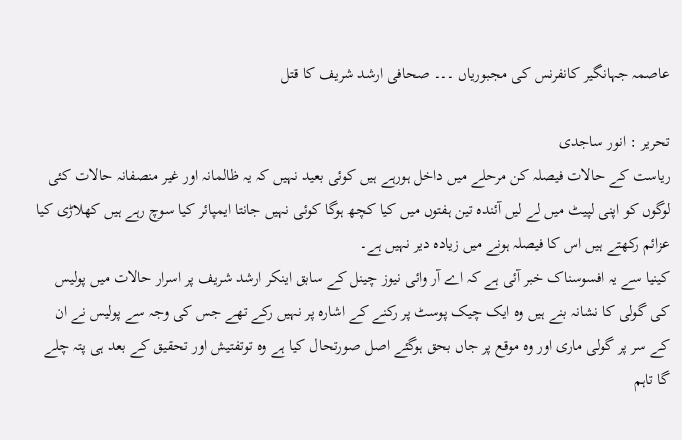عاصمہ جہانگیر کانفرنس کی مجبوریاں ۔۔۔ صحافی ارشد شریف کا قتل

تحریر : انور ساجدی
ریاست کے حالات فیصلہ کن مرحلے میں داخل ہورہے ہیں کوئی بعید نہیں کہ یہ ظالمانہ اور غیر منصفانہ حالات کئی لوگوں کو اپنی لپیٹ میں لے لیں آئندہ تین ہفتوں میں کیا کچھ ہوگا کوئی نہیں جانتا ایمپائر کیا سوچ رہے ہیں کھلاڑی کیا عزائم رکھتے ہیں اس کا فیصلہ ہونے میں زیادہ دیر نہیں ہے۔
کینیا سے یہ افسوسناک خبر آئی ہے کہ اے آر وائی نیوز چینل کے سابق اینکر ارشد شریف پر اسرار حالات میں پولیس کی گولی کا نشانہ بنے ہیں وہ ایک چیک پوسٹ پر رکنے کے اشارہ پر نہیں رکے تھے جس کی وجہ سے پولیس نے ان کے سر پر گولی ماری اور وہ موقع پر جاں بحق ہوگئے اصل صورتحال کیا ہے وہ توتفتیش اور تحقیق کے بعد ہی پتہ چلے گا تاہم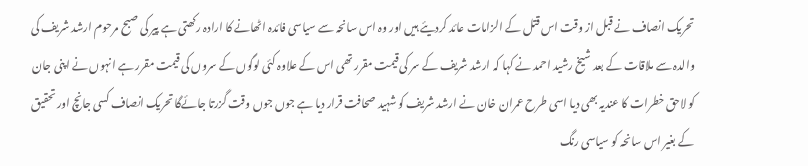تحریک انصاف نے قبل از وقت اس قتل کے الزامات عائد کردیئے ہیں اور وہ اس سانحہ سے سیاسی فائدہ اٹھانے کا ارادہ رکھتی ہے پیر کی صبح مرحوم ارشد شریف کی والدہ سے ملاقات کے بعد شیخ رشید احمد نے کہا کہ ارشد شریف کے سر کی قیمت مقرر تھی اس کے علاوہ کئی لوگوں کے سروں کی قیمت مقرر ہے انہوں نے اپنی جان کو لاحق خطرات کا عندیہ بھی دیا اسی طرح عمران خان نے ارشد شریف کو شہید صحافت قرار دیا ہے جوں جوں وقت گزرتا جائےگا تحریک انصاف کسی جانچ اور تحقیق کے بغیر اس سانحہ کو سیاسی رنگ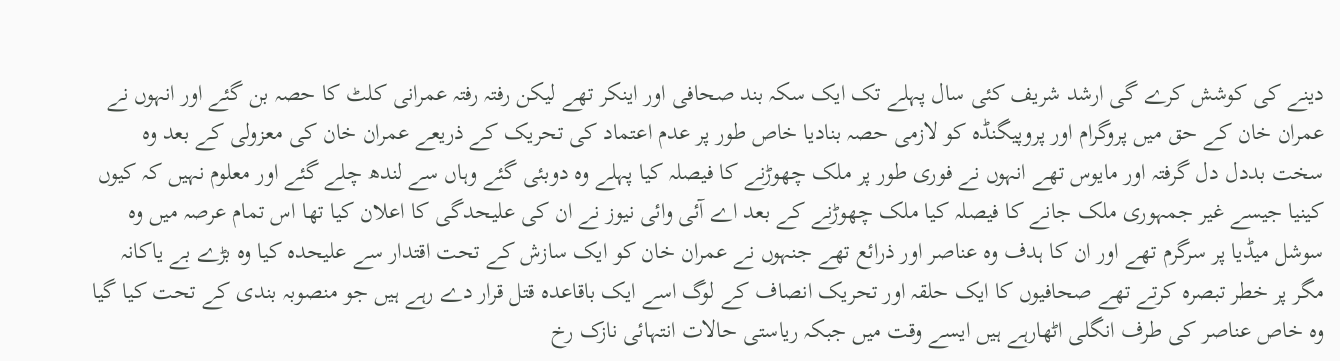دینے کی کوشش کرے گی ارشد شریف کئی سال پہلے تک ایک سکہ بند صحافی اور اینکر تھے لیکن رفتہ رفتہ عمرانی کلٹ کا حصہ بن گئے اور انہوں نے عمران خان کے حق میں پروگرام اور پروپیگنڈہ کو لازمی حصہ بنادیا خاص طور پر عدم اعتماد کی تحریک کے ذریعے عمران خان کی معزولی کے بعد وہ سخت بددل دل گرفتہ اور مایوس تھے انہوں نے فوری طور پر ملک چھوڑنے کا فیصلہ کیا پہلے وہ دوبئی گئے وہاں سے لندھ چلے گئے اور معلوم نہیں کہ کیوں کینیا جیسے غیر جمہوری ملک جانے کا فیصلہ کیا ملک چھوڑنے کے بعد اے آئی وائی نیوز نے ان کی علیحدگی کا اعلان کیا تھا اس تمام عرصہ میں وہ سوشل میڈیا پر سرگرم تھے اور ان کا ہدف وہ عناصر اور ذرائع تھے جنہوں نے عمران خان کو ایک سازش کے تحت اقتدار سے علیحدہ کیا وہ بڑے بے یاکانہ مگر پر خطر تبصرہ کرتے تھے صحافیوں کا ایک حلقہ اور تحریک انصاف کے لوگ اسے ایک باقاعدہ قتل قرار دے رہے ہیں جو منصوبہ بندی کے تحت کیا گیا وہ خاص عناصر کی طرف انگلی اٹھارہے ہیں ایسے وقت میں جبکہ ریاستی حالات انتہائی نازک رخ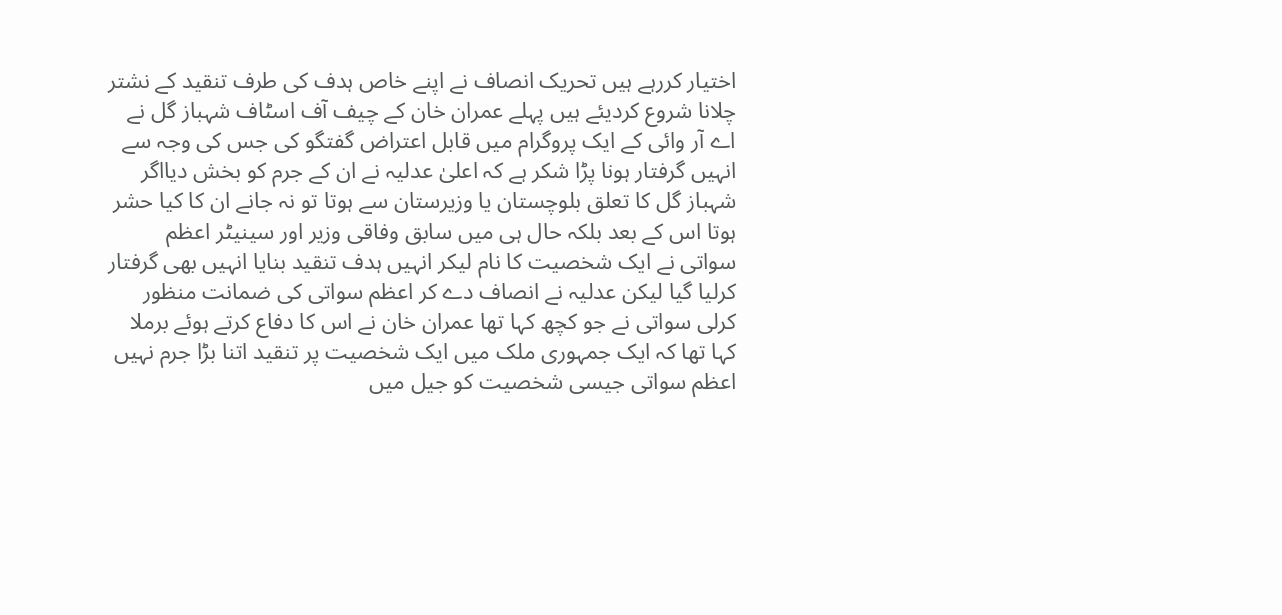اختیار کررہے ہیں تحریک انصاف نے اپنے خاص ہدف کی طرف تنقید کے نشتر چلانا شروع کردیئے ہیں پہلے عمران خان کے چیف آف اسٹاف شہباز گل نے اے آر وائی کے ایک پروگرام میں قابل اعتراض گفتگو کی جس کی وجہ سے انہیں گرفتار ہونا پڑا شکر ہے کہ اعلیٰ عدلیہ نے ان کے جرم کو بخش دیااگر شہباز گل کا تعلق بلوچستان یا وزیرستان سے ہوتا تو نہ جانے ان کا کیا حشر ہوتا اس کے بعد بلکہ حال ہی میں سابق وفاقی وزیر اور سینیٹر اعظم سواتی نے ایک شخصیت کا نام لیکر انہیں ہدف تنقید بنایا انہیں بھی گرفتار کرلیا گیا لیکن عدلیہ نے انصاف دے کر اعظم سواتی کی ضمانت منظور کرلی سواتی نے جو کچھ کہا تھا عمران خان نے اس کا دفاع کرتے ہوئے برملا کہا تھا کہ ایک جمہوری ملک میں ایک شخصیت پر تنقید اتنا بڑا جرم نہیں اعظم سواتی جیسی شخصیت کو جیل میں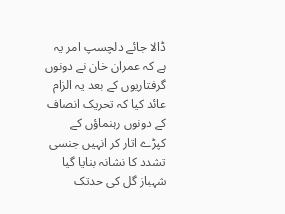ڈالا جائے دلچسپ امر یہ ہے کہ عمران خان نے دونوں گرفتاریوں کے بعد یہ الزام عائد کیا کہ تحریک انصاف کے دونوں رہنماؤں کے کپڑے اتار کر انہیں جنسی تشدد کا نشانہ بنایا گیا شہباز گل کی حدتک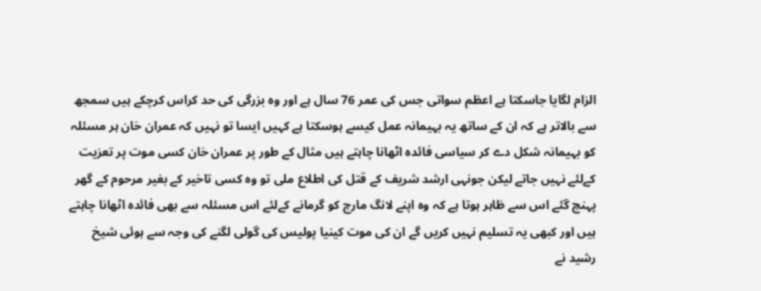الزام لگایا جاسکتا ہے اعظم سواتی جس کی عمر 76 سال ہے اور وہ بزرگی کی حد کراس کرچکے ہیں سمجھ سے بالاتر ہے کہ ان کے ساتھ یہ بہیمانہ عمل کیسے ہوسکتا ہے کہیں ایسا تو نہیں کہ عمران خان ہر مسئلہ کو بہیمانہ شکل دے کر سیاسی فائدہ اٹھانا چاہتے ہیں مثال کے طور پر عمران خان کسی موت پر تعزیت کےلئے نہیں جاتے لیکن جونہی ارشد شریف کے قتل کی اطلاع ملی تو وہ کسی تاخیر کے بغیر مرحوم کے گھر پہنچ گئے اس سے ظاہر ہوتا ہے کہ وہ اپنے لانگ مارچ کو گرمانے کےلئے اس مسئلہ سے بھی فائدہ اٹھانا چاہتے ہیں اور کبھی یہ تسلیم نہیں کریں گے ان کی موت کینیا پولیس کی گولی لگنے کی وجہ سے ہوئی شیخ رشید نے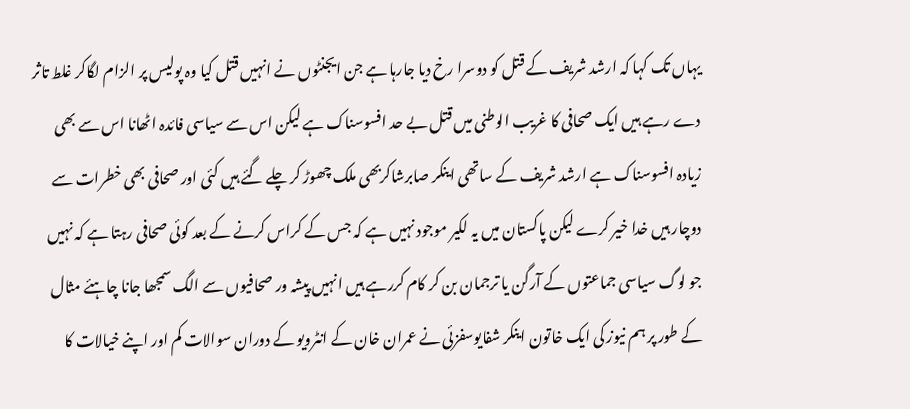یہاں تک کہا کہ ارشد شریف کے قتل کو دوسرا رخ دیا جارہا ہے جن ایجنٹوں نے انہیں قتل کیا وہ پولیس پر الزام لگاکر غلط تاثر دے رہے ہیں ایک صحافی کا غریب الوطنی میں قتل بے حد افسوسناک ہے لیکن اس سے سیاسی فائدہ اٹھانا اس سے بھی زیادہ افسوسناک ہے ارشد شریف کے ساتھی اینکر صابرشاکربھی ملک چھوڑ کر چلے گئے ہیں کئی اور صحافی بھی خطرات سے دوچار ہیں خدا خیر کرے لیکن پاکستان میں یہ لکیر موجود نہیں ہے کہ جس کے کراس کرنے کے بعد کوئی صحافی رہتا ہے کہ نہیں جو لوگ سیاسی جماعتوں کے آرگن یا ترجمان بن کر کام کررہے ہیں انہیں پیشہ ور صحافیوں سے الگ سمجھا جانا چاہئے مثال کے طور پر ہم نیوز کی ایک خاتون اینکر شفایوسفزئی نے عمران خان کے انٹرویو کے دوران سوالات کم اور اپنے خیالات کا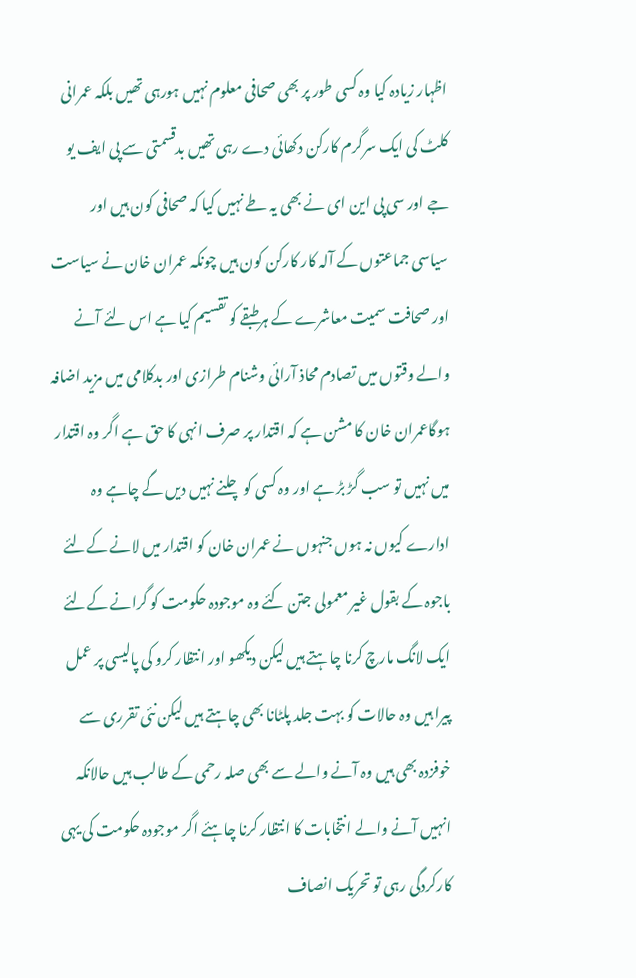اظہار زیادہ کیا وہ کسی طور پر بھی صحافی معلوم نہیں ہورہی تھیں بلکہ عمرانی کلٹ کی ایک سرگرم کارکن دکھائی دے رہی تھیں بدقسمتی سے پی ایف یو جے اور سی پی این ای نے بھی یہ طے نہیں کیا کہ صحافی کون ہیں اور سیاسی جماعتوں کے آلہ کار کارکن کون ہیں چونکہ عمران خان نے سیاست اور صحافت سمیت معاشرے کے ہرطبقے کو تقسیم کیا ہے اس لئے آنے والے وقتوں میں تصادم محاذ آرائی وشنام طرازی اور بدکلامی میں مزید اضافہ ہوگاعمران خان کا مشن ہے کہ اقتدار پر صرف انہی کا حق ہے اگر وہ اقتدار میں نہیں تو سب گڑ بڑ ہے اور وہ کسی کو چلنے نہیں دیں گے چاہے وہ ادارے کیوں نہ ہوں جنہوں نے عمران خان کو اقتدار میں لانے کےلئے باجوہ کے بقول غیر معمولی جتن کئے وہ موجودہ حکومت کو گرانے کےلئے ایک لانگ مارچ کرنا چاہتے ہیں لیکن دیکھو اور انتظار کرو کی پالیسی پر عمل پیرا ہیں وہ حالات کو بہت جلد پلٹانا بھی چاہتے ہیں لیکن نئی تقرری سے خوفزدہ بھی ہیں وہ آنے والے سے بھی صلہ رحمی کے طالب ہیں حالانکہ انہیں آنے والے انتخابات کا انتظار کرنا چاہئے اگر موجودہ حکومت کی یہی کارکردگی رہی تو تحریک انصاف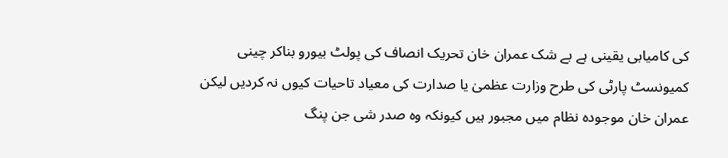کی کامیابی یقینی ہے بے شک عمران خان تحریک انصاف کی پولٹ بیورو بناکر چینی کمیونسٹ پارٹی کی طرح وزارت عظمیٰ یا صدارت کی معیاد تاحیات کیوں نہ کردیں لیکن عمران خان موجودہ نظام میں مجبور ہیں کیونکہ وہ صدر شی جن پنگ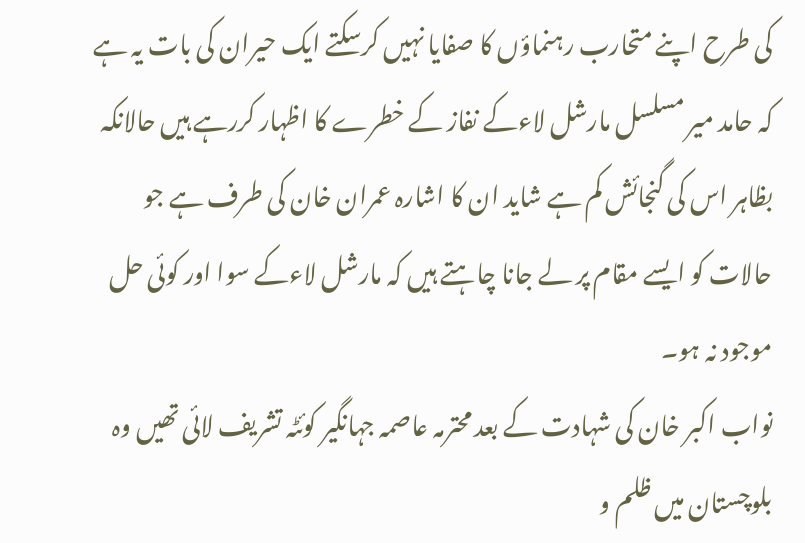کی طرح اپنے متحارب رہنماؤں کا صفایا نہیں کرسکتے ایک حیران کی بات یہ ہے کہ حامد میر مسلسل مارشل لاءکے نفاز کے خطرے کا اظہار کررہے ہیں حالانکہ بظاہر اس کی گنجائش کم ہے شاید ان کا اشارہ عمران خان کی طرف ہے جو حالات کو ایسے مقام پر لے جانا چاہتے ہیں کہ مارشل لاءکے سوا اور کوئی حل موجود نہ ہو۔
نواب اکبر خان کی شہادت کے بعد محترمہ عاصمہ جہانگیر کوئٹہ تشریف لائی تھیں وہ بلوچستان میں ظلم و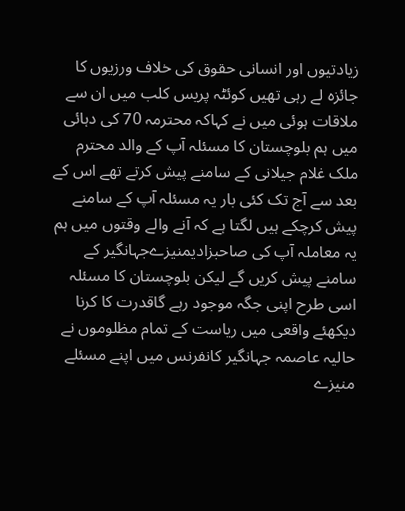زیادتیوں اور انسانی حقوق کی خلاف ورزیوں کا جائزہ لے رہی تھیں کوئٹہ پریس کلب میں ان سے ملاقات ہوئی میں نے کہاکہ محترمہ 70 کی دہائی میں ہم بلوچستان کا مسئلہ آپ کے والد محترم ملک غلام جیلانی کے سامنے پیش کرتے تھے اس کے بعد سے آج تک کئی بار یہ مسئلہ آپ کے سامنے پیش کرچکے ہیں لگتا ہے کہ آنے والے وقتوں میں ہم یہ معاملہ آپ کی صاحبزادیمنیزےجہانگیر کے سامنے پیش کریں گے لیکن بلوچستان کا مسئلہ اسی طرح اپنی جگہ موجود رہے گاقدرت کا کرنا دیکھئے واقعی میں ریاست کے تمام مظلوموں نے حالیہ عاصمہ جہانگیر کانفرنس میں اپنے مسئلے منیزے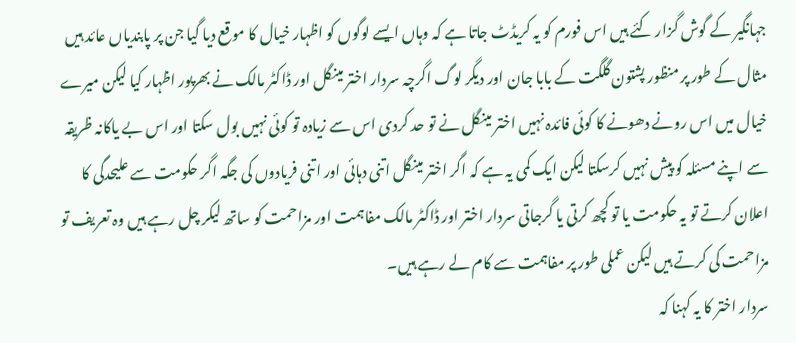جہانگیر کے گوش گزار کئے ہیں اس فورم کو یہ کریڈٹ جاتا ہے کہ وہاں ایسے لوگوں کو اظہار خیال کا موقع دیا گیا جن پر پابندیاں عائد ہیں مثال کے طور پر منظور پشتون گلگت کے بابا جان اور دیگر لوگ اگرچہ سردار اختر مینگل اور ڈاکٹر مالک نے بھرپور اظہار کیا لیکن میرے خیال میں اس رونے دھونے کا کوئی فائدہ نہیں اختر مینگل نے تو حد کردی اس سے زیادہ تو کوئی نہیں بول سکتا اور اس بے یاکانہ ظریقہ سے اپنے مسئلہ کو پیش نہیں کرسکتا لیکن ایک کمی یہ ہے کہ اگر اختر مینگل اتنی دہائی اور اتنی فریادوں کی جگہ اگر حکومت سے علیحدگی کا اعلان کرتے تو یہ حکومت یا تو کچھ کرتی یا گرجاتی سردار اختر اور ڈاکٹر مالک مفاہمت اور مزاحمت کو ساتھ لیکر چل رہے ہیں وہ تعریف تو مزاحمت کی کرتے ہیں لیکن عملی طور پر مفاہمت سے کام لے رہے ہیں۔
سردار اختر کا یہ کہنا کہ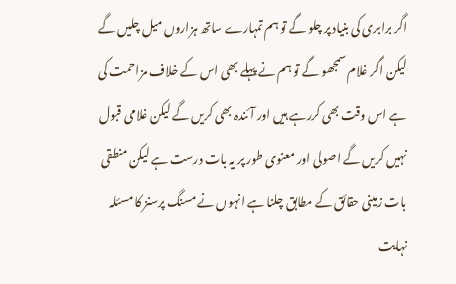اگر برابری کی بنیاد پر چلو گے تو ہم تمہارے ساتھ ہزاروں میل چلیں گے لیکن اگر غلام سمجھو گے تو ہم نے پہلے بھی اس کے خلاف مزاحمت کی ہے اس وقت بھی کررہے ہیں اور آئندہ بھی کریں گے لیکن غلامی قبول نہیں کریں گے اصولی اور معنوی طور پر یہ بات درست ہے لیکن منطقی بات زمینی حقائق کے مطابق چلنا ہے انہوں نے مسنگ پرسنز کا مسئلہ نہایت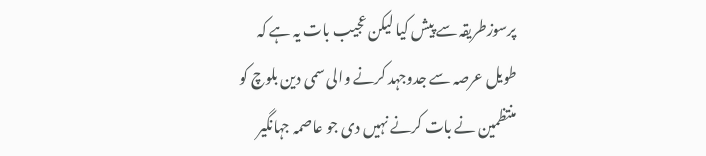پرسوزطریقہ سے پیش کیا لیکن عجیب بات یہ ہے کہ طویل عرصہ سے جدوجہد کرنے والی سمی دین بلوچ کو منتظمین نے بات کرنے نہیں دی جو عاصمہ جہانگیر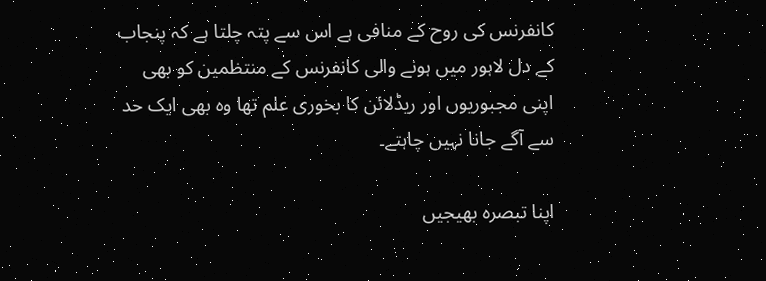کانفرنس کی روح کے منافی ہے اس سے پتہ چلتا ہے کہ پنجاب کے دل لاہور میں ہونے والی کانفرنس کے منتظمین کو بھی اپنی مجبوریوں اور ریڈلائن کا بخوری علم تھا وہ بھی ایک حد سے آگے جانا نہیں چاہتے۔

اپنا تبصرہ بھیجیں